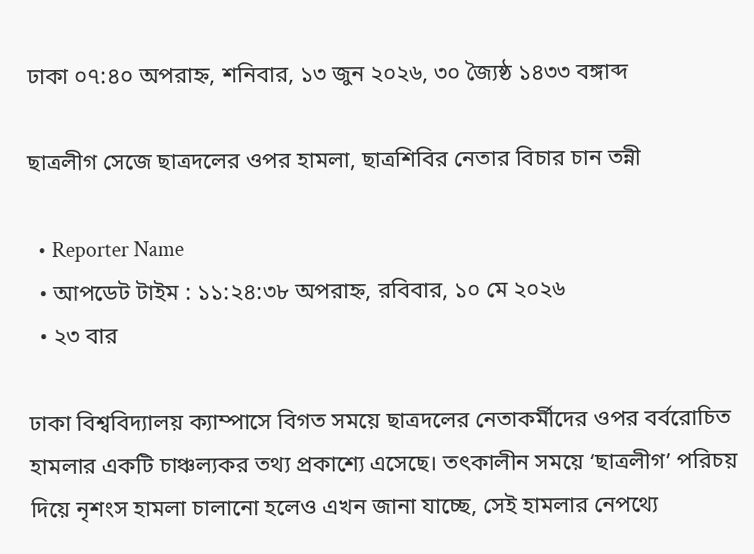ঢাকা ০৭:৪০ অপরাহ্ন, শনিবার, ১৩ জুন ২০২৬, ৩০ জ্যৈষ্ঠ ১৪৩৩ বঙ্গাব্দ

ছাত্রলীগ সেজে ছাত্রদলের ওপর হামলা, ছাত্রশিবির নেতার বিচার চান তন্নী

  • Reporter Name
  • আপডেট টাইম : ১১:২৪:৩৮ অপরাহ্ন, রবিবার, ১০ মে ২০২৬
  • ২৩ বার

ঢাকা বিশ্ববিদ্যালয় ক্যাম্পাসে বিগত সময়ে ছাত্রদলের নেতাকর্মীদের ওপর বর্বরোচিত হামলার একটি চাঞ্চল্যকর তথ্য প্রকাশ্যে এসেছে। তৎকালীন সময়ে ‘ছাত্রলীগ’ পরিচয় দিয়ে নৃশংস হামলা চালানো হলেও এখন জানা যাচ্ছে, সেই হামলার নেপথ্যে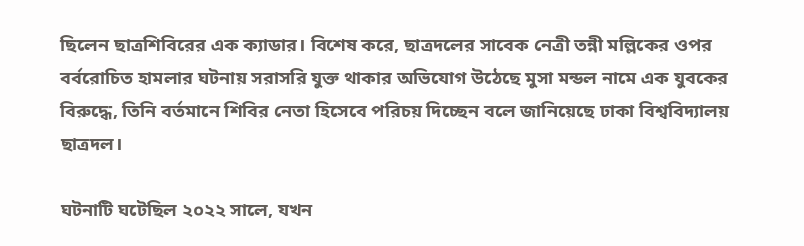ছিলেন ছাত্রশিবিরের এক ক্যাডার। বিশেষ করে, ছাত্রদলের সাবেক নেত্রী তন্নী মল্লিকের ওপর বর্বরোচিত হামলার ঘটনায় সরাসরি যুক্ত থাকার অভিযোগ উঠেছে মুসা মন্ডল নামে এক যুবকের বিরুদ্ধে, তিনি বর্তমানে শিবির নেতা হিসেবে পরিচয় দিচ্ছেন বলে জানিয়েছে ঢাকা বিশ্ববিদ্যালয় ছাত্রদল।

ঘটনাটি ঘটেছিল ২০২২ সালে, যখন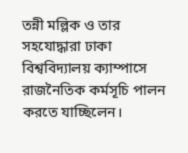তন্নী মল্লিক ও তার সহযোদ্ধারা ঢাকা বিশ্ববিদ্যালয় ক্যাম্পাসে রাজনৈতিক কর্মসূচি পালন করতে যাচ্ছিলেন।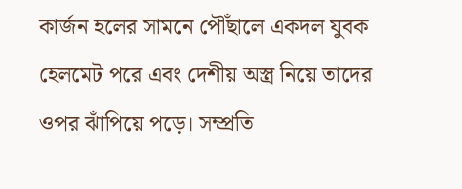কার্জন হলের সামনে পৌঁছালে একদল যুবক হেলমেট পরে এবং দেশীয় অস্ত্র নিয়ে তাদের ওপর ঝাঁপিয়ে পড়ে। সম্প্রতি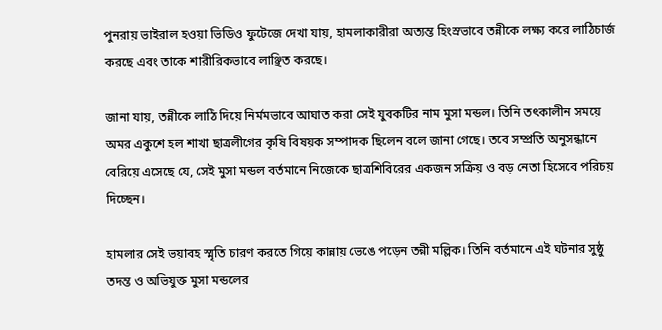পুনরায় ভাইরাল হওয়া ভিডিও ফুটেজে দেখা যায়, হামলাকারীরা অত্যন্ত হিংস্রভাবে তন্নীকে লক্ষ্য করে লাঠিচার্জ করছে এবং তাকে শারীরিকভাবে লাঞ্ছিত করছে।

জানা যায়, তন্নীকে লাঠি দিয়ে নির্মমভাবে আঘাত করা সেই যুবকটির নাম মুসা মন্ডল। তিনি তৎকালীন সময়ে অমর একুশে হল শাখা ছাত্রলীগের কৃষি বিষয়ক সম্পাদক ছিলেন বলে জানা গেছে। তবে সম্প্রতি অনুসন্ধানে বেরিয়ে এসেছে যে, সেই মুসা মন্ডল বর্তমানে নিজেকে ছাত্রশিবিরের একজন সক্রিয় ও বড় নেতা হিসেবে পরিচয় দিচ্ছেন।

হামলার সেই ভয়াবহ স্মৃতি চারণ করতে গিয়ে কান্নায় ভেঙে পড়েন তন্নী মল্লিক। তিনি বর্তমানে এই ঘটনার সুষ্ঠু তদন্ত ও অভিযুক্ত মুসা মন্ডলের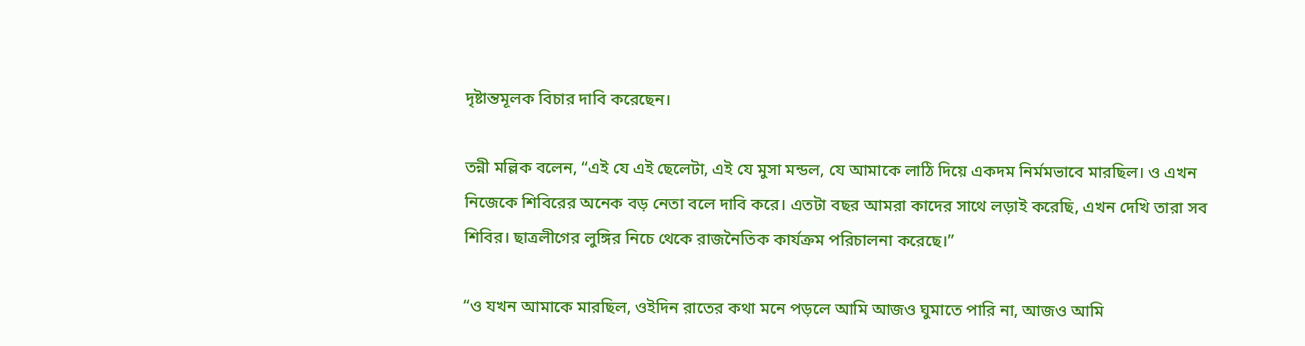দৃষ্টান্তমূলক বিচার দাবি করেছেন।

তন্নী মল্লিক বলেন, “এই যে এই ছেলেটা, এই যে মুসা মন্ডল, যে আমাকে লাঠি দিয়ে একদম নির্মমভাবে মারছিল। ও এখন নিজেকে শিবিরের অনেক বড় নেতা বলে দাবি করে। এতটা বছর আমরা কাদের সাথে লড়াই করেছি, এখন দেখি তারা সব শিবির। ছাত্রলীগের লুঙ্গির নিচে থেকে রাজনৈতিক কার্যক্রম পরিচালনা করেছে।”

“ও যখন আমাকে মারছিল, ওইদিন রাতের কথা মনে পড়লে আমি আজও ঘুমাতে পারি না, আজও আমি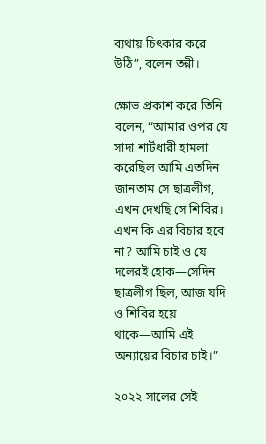ব্যথায় চিৎকার করে উঠি”, বলেন তন্নী।

ক্ষোভ প্রকাশ করে তিনি বলেন, “আমার ওপর যে সাদা শার্টধারী হামলা করেছিল আমি এতদিন জানতাম সে ছাত্রলীগ, এখন দেখছি সে শিবির‌। এখন কি এর বিচার হবে না? আমি চাই ও যে দলেরই হোক—সেদিন ছাত্রলীগ ছিল, আজ যদি ও শিবির হয়ে থাকে—আমি এই অন্যায়ের বিচার চাই।”

২০২২ সালের সেই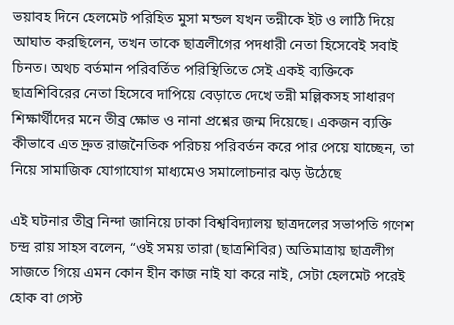ভয়াবহ দিনে হেলমেট পরিহিত মুসা মন্ডল যখন তন্নীকে ইট ও লাঠি দিয়ে আঘাত করছিলেন, তখন তাকে ছাত্রলীগের পদধারী নেতা হিসেবেই সবাই চিনত। অথচ বর্তমান পরিবর্তিত পরিস্থিতিতে সেই একই ব্যক্তিকে ছাত্রশিবিরের নেতা হিসেবে দাপিয়ে বেড়াতে দেখে তন্নী মল্লিকসহ সাধারণ শিক্ষার্থীদের মনে তীব্র ক্ষোভ ও নানা প্রশ্নের জন্ম দিয়েছে। একজন ব্যক্তি কীভাবে এত দ্রুত রাজনৈতিক পরিচয় পরিবর্তন করে পার পেয়ে যাচ্ছেন, তা নিয়ে সামাজিক যোগাযোগ মাধ্যমেও সমালোচনার ঝড় উঠেছে

এই ঘটনার তীব্র নিন্দা জানিয়ে ঢাকা বিশ্ববিদ্যালয় ছাত্রদলের সভাপতি গণেশ চন্দ্র রায় সাহস বলেন, “ওই সময় তারা (ছাত্রশিবির) অতিমাত্রায় ছাত্রলীগ সাজতে গিয়ে এমন কোন হীন কাজ নাই যা করে নাই, সেটা হেলমেট পরেই হোক বা গেস্ট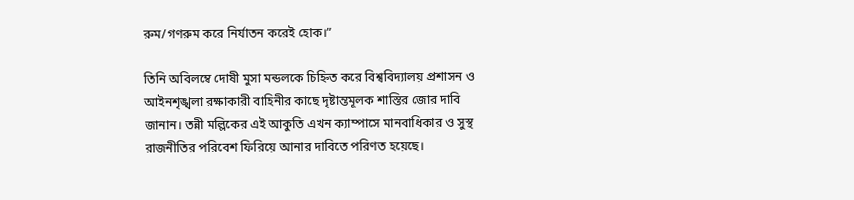রুম/গণরুম করে নির্যাতন করেই হোক।”

তিনি অবিলম্বে দোষী মুসা মন্ডলকে চিহ্নিত করে বিশ্ববিদ্যালয় প্রশাসন ও আইনশৃঙ্খলা রক্ষাকারী বাহিনীর কাছে দৃষ্টান্তমূলক শাস্তির জোর দাবি জানান। তন্নী মল্লিকের এই আকুতি এখন ক্যাম্পাসে মানবাধিকার ও সুস্থ রাজনীতির পরিবেশ ফিরিয়ে আনার দাবিতে পরিণত হয়েছে।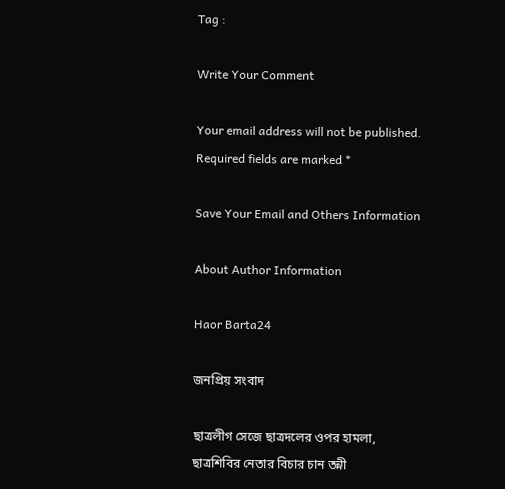Tag :

Write Your Comment

Your email address will not be published. Required fields are marked *

Save Your Email and Others Information

About Author Information

Haor Barta24

জনপ্রিয় সংবাদ

ছাত্রলীগ সেজে ছাত্রদলের ওপর হামলা, ছাত্রশিবির নেতার বিচার চান তন্নী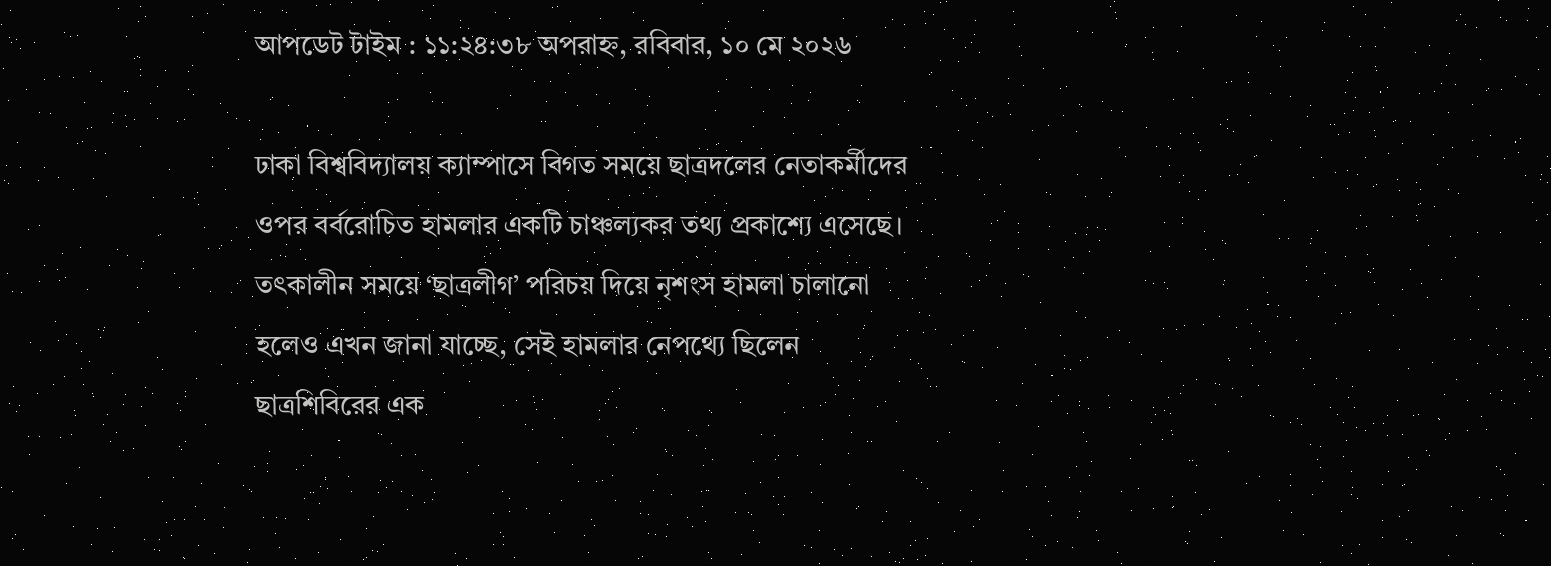আপডেট টাইম : ১১:২৪:৩৮ অপরাহ্ন, রবিবার, ১০ মে ২০২৬

ঢাকা বিশ্ববিদ্যালয় ক্যাম্পাসে বিগত সময়ে ছাত্রদলের নেতাকর্মীদের ওপর বর্বরোচিত হামলার একটি চাঞ্চল্যকর তথ্য প্রকাশ্যে এসেছে। তৎকালীন সময়ে ‘ছাত্রলীগ’ পরিচয় দিয়ে নৃশংস হামলা চালানো হলেও এখন জানা যাচ্ছে, সেই হামলার নেপথ্যে ছিলেন ছাত্রশিবিরের এক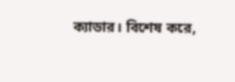ক্যাডার। বিশেষ করে,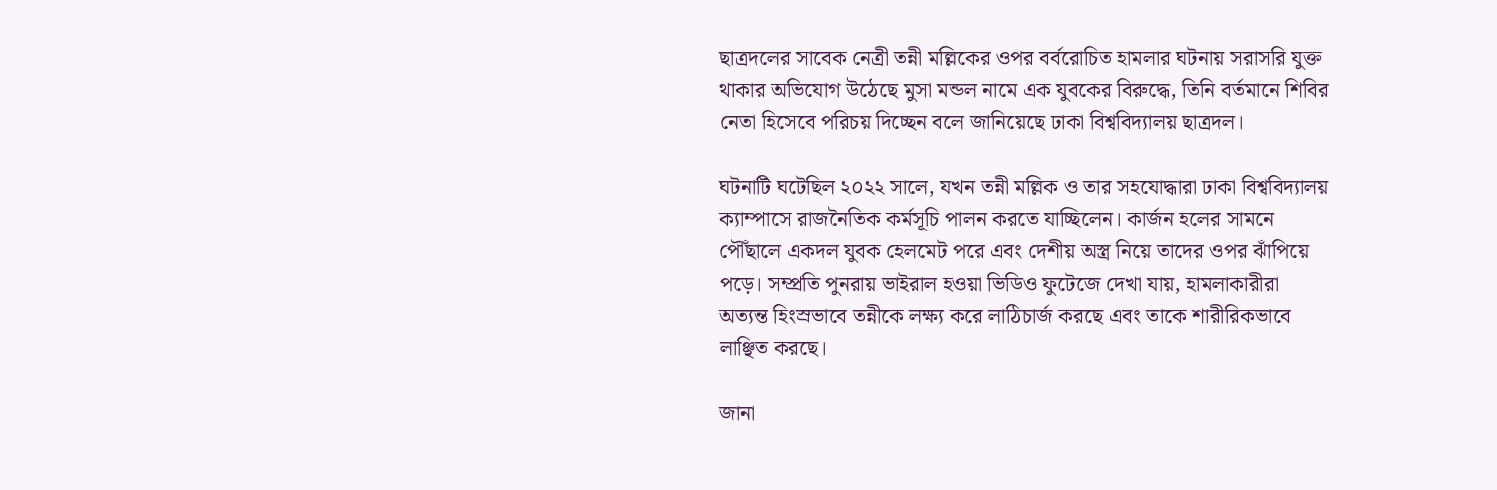ছাত্রদলের সাবেক নেত্রী তন্নী মল্লিকের ওপর বর্বরোচিত হামলার ঘটনায় সরাসরি যুক্ত থাকার অভিযোগ উঠেছে মুসা মন্ডল নামে এক যুবকের বিরুদ্ধে, তিনি বর্তমানে শিবির নেতা হিসেবে পরিচয় দিচ্ছেন বলে জানিয়েছে ঢাকা বিশ্ববিদ্যালয় ছাত্রদল।

ঘটনাটি ঘটেছিল ২০২২ সালে, যখন তন্নী মল্লিক ও তার সহযোদ্ধারা ঢাকা বিশ্ববিদ্যালয় ক্যাম্পাসে রাজনৈতিক কর্মসূচি পালন করতে যাচ্ছিলেন। কার্জন হলের সামনে পৌঁছালে একদল যুবক হেলমেট পরে এবং দেশীয় অস্ত্র নিয়ে তাদের ওপর ঝাঁপিয়ে পড়ে। সম্প্রতি পুনরায় ভাইরাল হওয়া ভিডিও ফুটেজে দেখা যায়, হামলাকারীরা অত্যন্ত হিংস্রভাবে তন্নীকে লক্ষ্য করে লাঠিচার্জ করছে এবং তাকে শারীরিকভাবে লাঞ্ছিত করছে।

জানা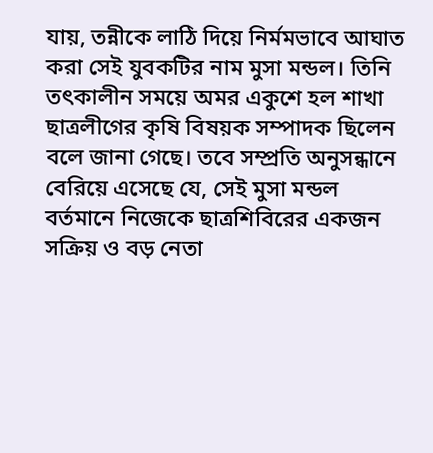যায়, তন্নীকে লাঠি দিয়ে নির্মমভাবে আঘাত করা সেই যুবকটির নাম মুসা মন্ডল। তিনি তৎকালীন সময়ে অমর একুশে হল শাখা ছাত্রলীগের কৃষি বিষয়ক সম্পাদক ছিলেন বলে জানা গেছে। তবে সম্প্রতি অনুসন্ধানে বেরিয়ে এসেছে যে, সেই মুসা মন্ডল বর্তমানে নিজেকে ছাত্রশিবিরের একজন সক্রিয় ও বড় নেতা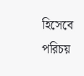হিসেবে পরিচয়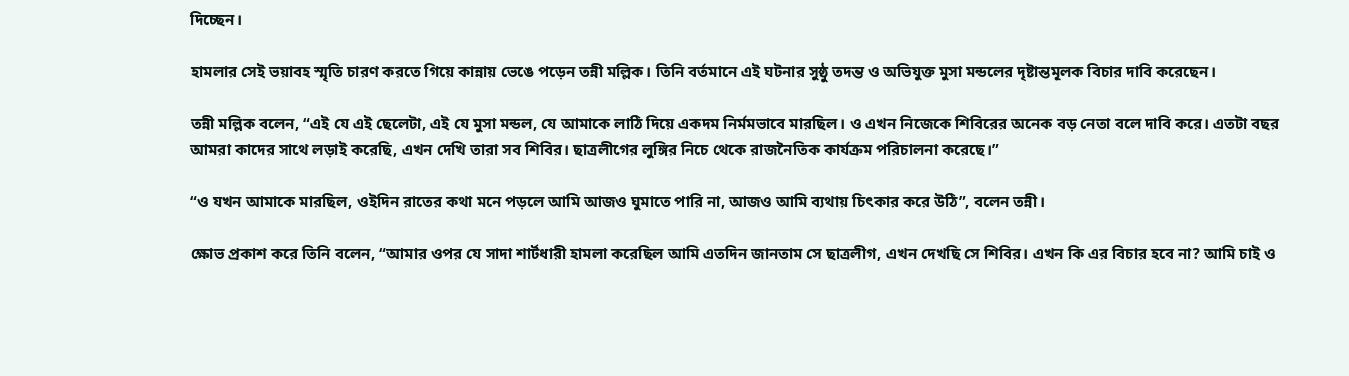দিচ্ছেন।

হামলার সেই ভয়াবহ স্মৃতি চারণ করতে গিয়ে কান্নায় ভেঙে পড়েন তন্নী মল্লিক। তিনি বর্তমানে এই ঘটনার সুষ্ঠু তদন্ত ও অভিযুক্ত মুসা মন্ডলের দৃষ্টান্তমূলক বিচার দাবি করেছেন।

তন্নী মল্লিক বলেন, “এই যে এই ছেলেটা, এই যে মুসা মন্ডল, যে আমাকে লাঠি দিয়ে একদম নির্মমভাবে মারছিল। ও এখন নিজেকে শিবিরের অনেক বড় নেতা বলে দাবি করে। এতটা বছর আমরা কাদের সাথে লড়াই করেছি, এখন দেখি তারা সব শিবির। ছাত্রলীগের লুঙ্গির নিচে থেকে রাজনৈতিক কার্যক্রম পরিচালনা করেছে।”

“ও যখন আমাকে মারছিল, ওইদিন রাতের কথা মনে পড়লে আমি আজও ঘুমাতে পারি না, আজও আমি ব্যথায় চিৎকার করে উঠি”, বলেন তন্নী।

ক্ষোভ প্রকাশ করে তিনি বলেন, “আমার ওপর যে সাদা শার্টধারী হামলা করেছিল আমি এতদিন জানতাম সে ছাত্রলীগ, এখন দেখছি সে শিবির‌। এখন কি এর বিচার হবে না? আমি চাই ও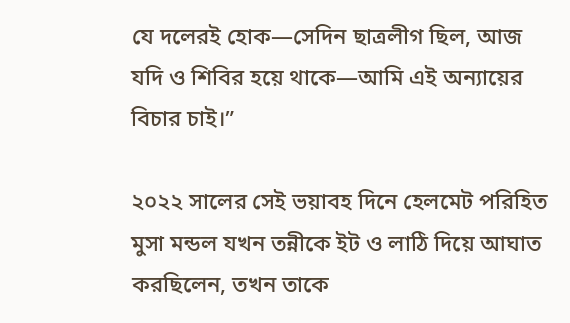যে দলেরই হোক—সেদিন ছাত্রলীগ ছিল, আজ যদি ও শিবির হয়ে থাকে—আমি এই অন্যায়ের বিচার চাই।”

২০২২ সালের সেই ভয়াবহ দিনে হেলমেট পরিহিত মুসা মন্ডল যখন তন্নীকে ইট ও লাঠি দিয়ে আঘাত করছিলেন, তখন তাকে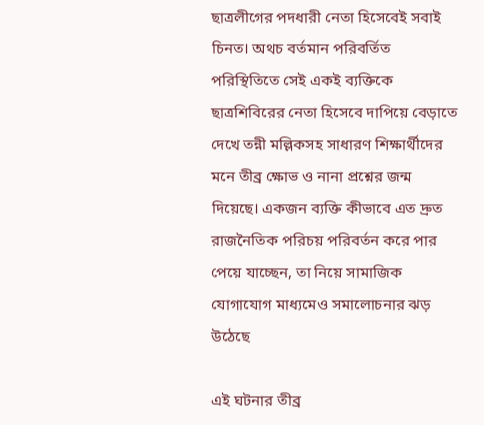ছাত্রলীগের পদধারী নেতা হিসেবেই সবাই চিনত। অথচ বর্তমান পরিবর্তিত পরিস্থিতিতে সেই একই ব্যক্তিকে ছাত্রশিবিরের নেতা হিসেবে দাপিয়ে বেড়াতে দেখে তন্নী মল্লিকসহ সাধারণ শিক্ষার্থীদের মনে তীব্র ক্ষোভ ও নানা প্রশ্নের জন্ম দিয়েছে। একজন ব্যক্তি কীভাবে এত দ্রুত রাজনৈতিক পরিচয় পরিবর্তন করে পার পেয়ে যাচ্ছেন, তা নিয়ে সামাজিক যোগাযোগ মাধ্যমেও সমালোচনার ঝড় উঠেছে

এই ঘটনার তীব্র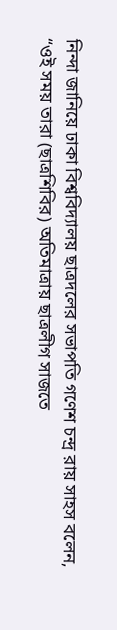নিন্দা জানিয়ে ঢাকা বিশ্ববিদ্যালয় ছাত্রদলের সভাপতি গণেশ চন্দ্র রায় সাহস বলেন, “ওই সময় তারা (ছাত্রশিবির) অতিমাত্রায় ছাত্রলীগ সাজতে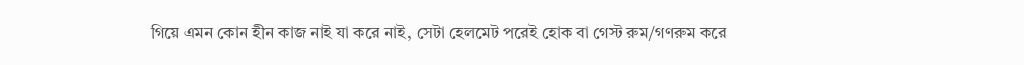গিয়ে এমন কোন হীন কাজ নাই যা করে নাই, সেটা হেলমেট পরেই হোক বা গেস্ট রুম/গণরুম করে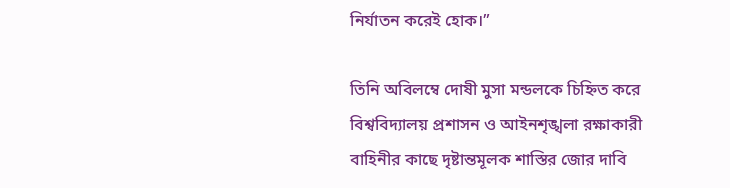নির্যাতন করেই হোক।”

তিনি অবিলম্বে দোষী মুসা মন্ডলকে চিহ্নিত করে বিশ্ববিদ্যালয় প্রশাসন ও আইনশৃঙ্খলা রক্ষাকারী বাহিনীর কাছে দৃষ্টান্তমূলক শাস্তির জোর দাবি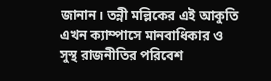জানান। তন্নী মল্লিকের এই আকুতি এখন ক্যাম্পাসে মানবাধিকার ও সুস্থ রাজনীতির পরিবেশ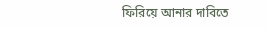ফিরিয়ে আনার দাবিতে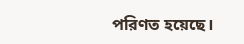পরিণত হয়েছে।